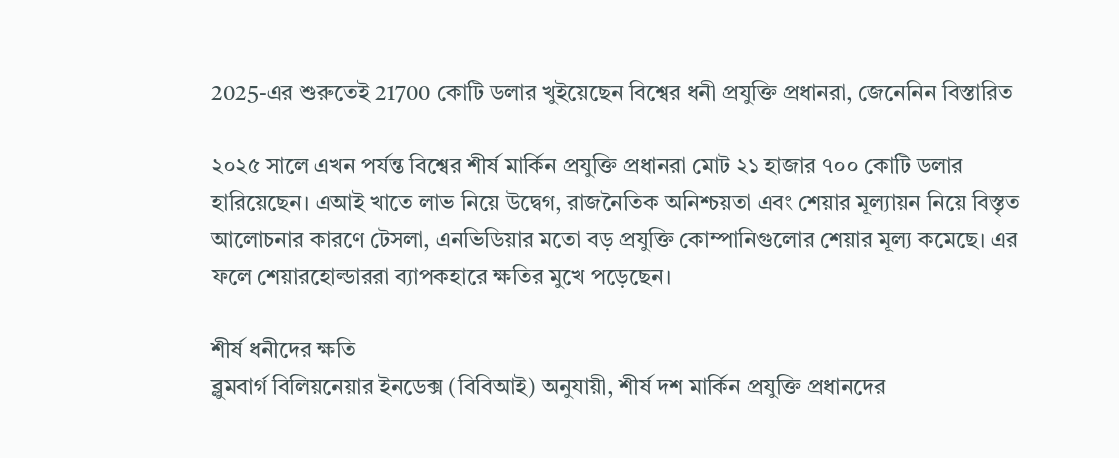2025-এর শুরুতেই 21700 কোটি ডলার খুইয়েছেন বিশ্বের ধনী প্রযুক্তি প্রধানরা, জেনেনিন বিস্তারিত

২০২৫ সালে এখন পর্যন্ত বিশ্বের শীর্ষ মার্কিন প্রযুক্তি প্রধানরা মোট ২১ হাজার ৭০০ কোটি ডলার হারিয়েছেন। এআই খাতে লাভ নিয়ে উদ্বেগ, রাজনৈতিক অনিশ্চয়তা এবং শেয়ার মূল্যায়ন নিয়ে বিস্তৃত আলোচনার কারণে টেসলা, এনভিডিয়ার মতো বড় প্রযুক্তি কোম্পানিগুলোর শেয়ার মূল্য কমেছে। এর ফলে শেয়ারহোল্ডাররা ব্যাপকহারে ক্ষতির মুখে পড়েছেন।

শীর্ষ ধনীদের ক্ষতি
ব্লুমবার্গ বিলিয়নেয়ার ইনডেক্স (বিবিআই) অনুযায়ী, শীর্ষ দশ মার্কিন প্রযুক্তি প্রধানদের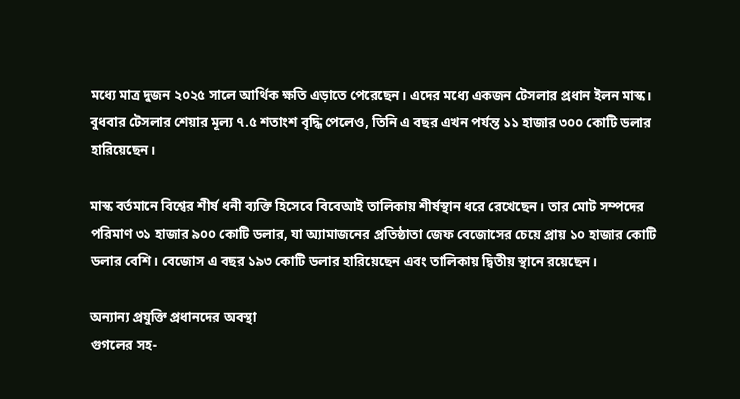মধ্যে মাত্র দুজন ২০২৫ সালে আর্থিক ক্ষতি এড়াতে পেরেছেন। এদের মধ্যে একজন টেসলার প্রধান ইলন মাস্ক। বুধবার টেসলার শেয়ার মূল্য ৭.৫ শতাংশ বৃদ্ধি পেলেও, তিনি এ বছর এখন পর্যন্ত ১১ হাজার ৩০০ কোটি ডলার হারিয়েছেন।

মাস্ক বর্তমানে বিশ্বের শীর্ষ ধনী ব্যক্তি হিসেবে বিবেআই তালিকায় শীর্ষস্থান ধরে রেখেছেন। তার মোট সম্পদের পরিমাণ ৩১ হাজার ৯০০ কোটি ডলার, যা অ্যামাজনের প্রতিষ্ঠাতা জেফ বেজোসের চেয়ে প্রায় ১০ হাজার কোটি ডলার বেশি। বেজোস এ বছর ১৯৩ কোটি ডলার হারিয়েছেন এবং তালিকায় দ্বিতীয় স্থানে রয়েছেন।

অন্যান্য প্রযুক্তি প্রধানদের অবস্থা
গুগলের সহ-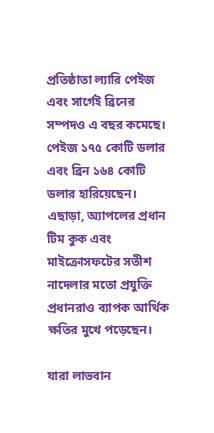প্রতিষ্ঠাতা ল্যারি পেইজ এবং সার্গেই ব্রিনের সম্পদও এ বছর কমেছে। পেইজ ১৭৫ কোটি ডলার এবং ব্রিন ১৬৪ কোটি ডলার হারিয়েছেন। এছাড়া, অ্যাপলের প্রধান টিম কুক এবং মাইক্রোসফটের সতীশ নাদেলার মতো প্রযুক্তি প্রধানরাও ব্যাপক আর্থিক ক্ষতির মুখে পড়েছেন।

যারা লাভবান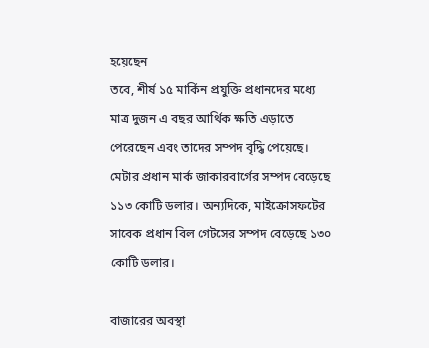হয়েছেন
তবে, শীর্ষ ১৫ মার্কিন প্রযুক্তি প্রধানদের মধ্যে মাত্র দুজন এ বছর আর্থিক ক্ষতি এড়াতে পেরেছেন এবং তাদের সম্পদ বৃদ্ধি পেয়েছে। মেটার প্রধান মার্ক জাকারবার্গের সম্পদ বেড়েছে ১১৩ কোটি ডলার। অন্যদিকে, মাইক্রোসফটের সাবেক প্রধান বিল গেটসের সম্পদ বেড়েছে ১৩০ কোটি ডলার।

বাজারের অবস্থা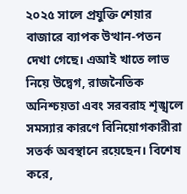২০২৫ সালে প্রযুক্তি শেয়ার বাজারে ব্যাপক উত্থান-পতন দেখা গেছে। এআই খাতে লাভ নিয়ে উদ্বেগ, রাজনৈতিক অনিশ্চয়তা এবং সরবরাহ শৃঙ্খলে সমস্যার কারণে বিনিয়োগকারীরা সতর্ক অবস্থানে রয়েছেন। বিশেষ করে,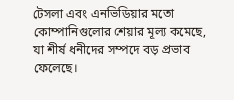টেসলা এবং এনভিডিয়ার মতো কোম্পানিগুলোর শেয়ার মূল্য কমেছে, যা শীর্ষ ধনীদের সম্পদে বড় প্রভাব ফেলেছে।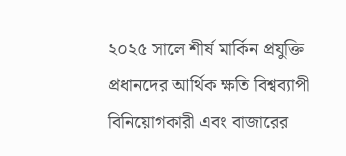২০২৫ সালে শীর্ষ মার্কিন প্রযুক্তি প্রধানদের আর্থিক ক্ষতি বিশ্বব্যাপী বিনিয়োগকারী এবং বাজারের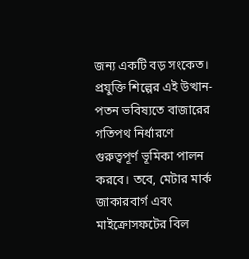জন্য একটি বড় সংকেত। প্রযুক্তি শিল্পের এই উত্থান-পতন ভবিষ্যতে বাজারের গতিপথ নির্ধারণে গুরুত্বপূর্ণ ভূমিকা পালন করবে। তবে, মেটার মার্ক জাকারবার্গ এবং মাইক্রোসফটের বিল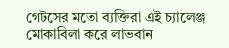গেটসের মতো ব্যক্তিরা এই চ্যালেঞ্জ মোকাবিলা করে লাভবান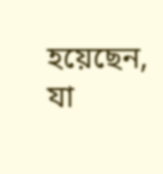হয়েছেন, যা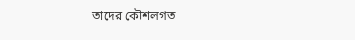তাদের কৌশলগত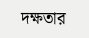দক্ষতার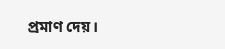প্রমাণ দেয়।